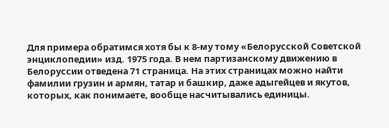Для примера обратимся хотя бы к 8-му тому «Белорусской Советской энциклопедии» изд. 1975 года. В нем партизанскому движению в Белоруссии отведена 71 страница. На этих страницах можно найти фамилии грузин и армян, татар и башкир, даже адыгейцев и якутов, которых, как понимаете, вообще насчитывались единицы.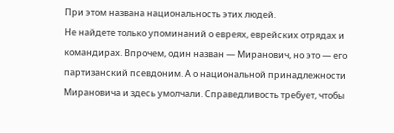При этом названа национальность этих людей.
Не найдете только упоминаний о евреях, еврейских отрядах и командирах. Впрочем, один назван — Миранович, но это — его партизанский псевдоним. А о национальной принадлежности Мирановича и здесь умолчали. Справедливость требует, чтобы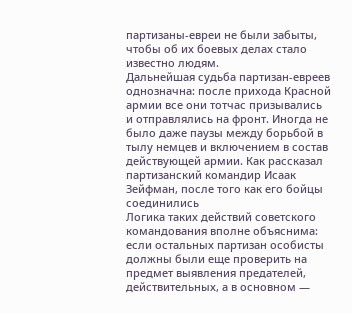партизаны-евреи не были забыты, чтобы об их боевых делах стало известно людям.
Дальнейшая судьба партизан-евреев однозначна: после прихода Красной армии все они тотчас призывались и отправлялись на фронт. Иногда не было даже паузы между борьбой в тылу немцев и включением в состав действующей армии. Как рассказал партизанский командир Исаак Зейфман, после того как его бойцы соединились
Логика таких действий советского командования вполне объяснима: если остальных партизан особисты должны были еще проверить на предмет выявления предателей, действительных, а в основном —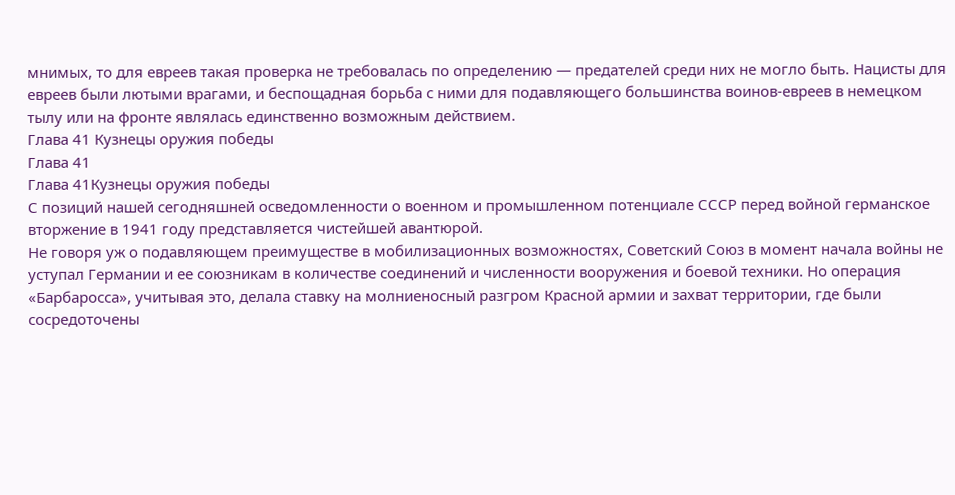мнимых, то для евреев такая проверка не требовалась по определению — предателей среди них не могло быть. Нацисты для евреев были лютыми врагами, и беспощадная борьба с ними для подавляющего большинства воинов-евреев в немецком тылу или на фронте являлась единственно возможным действием.
Глава 41 Кузнецы оружия победы
Глава 41
Глава 41Кузнецы оружия победы
С позиций нашей сегодняшней осведомленности о военном и промышленном потенциале СССР перед войной германское вторжение в 1941 году представляется чистейшей авантюрой.
Не говоря уж о подавляющем преимуществе в мобилизационных возможностях, Советский Союз в момент начала войны не уступал Германии и ее союзникам в количестве соединений и численности вооружения и боевой техники. Но операция «Барбаросса», учитывая это, делала ставку на молниеносный разгром Красной армии и захват территории, где были сосредоточены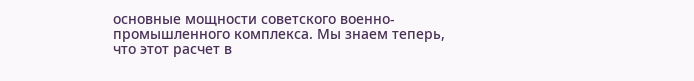основные мощности советского военно-промышленного комплекса. Мы знаем теперь, что этот расчет в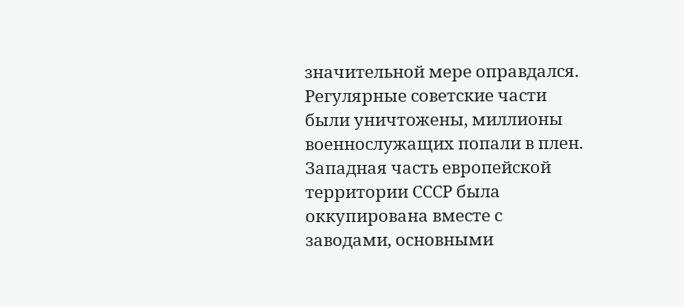значительной мере оправдался. Регулярные советские части были уничтожены, миллионы военнослужащих попали в плен. Западная часть европейской территории СССР была оккупирована вместе с заводами, основными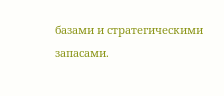базами и стратегическими запасами.